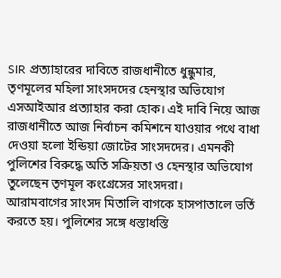SIR প্রত্যাহারের দাবিতে রাজধানীতে ধুন্ধুমার, তৃণমূলের মহিলা সাংসদদের হেনস্থার অভিযোগ
এসআইআর প্রত্যাহার করা হোক। এই দাবি নিয়ে আজ রাজধানীতে আজ নির্বাচন কমিশনে যাওয়ার পথে বাধা দেওয়া হলো ইন্ডিয়া জোটের সাংসদদের। এমনকী পুলিশের বিরুদ্ধে অতি সক্রিয়তা ও হেনস্থার অভিযোগ তুলেছেন তৃণমূল কংগ্রেসের সাংসদরা।
আরামবাগের সাংসদ মিতালি বাগকে হাসপাতালে ভর্তি করতে হয়। পুলিশের সঙ্গে ধস্তাধস্তি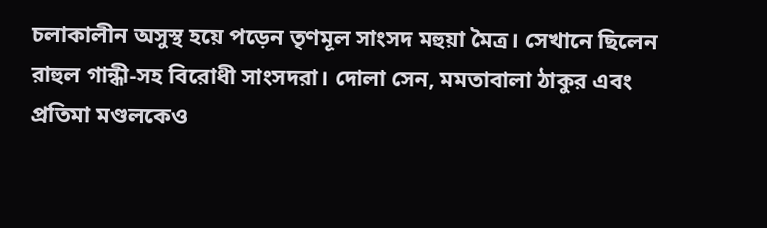চলাকালীন অসুস্থ হয়ে পড়েন তৃণমূল সাংসদ মহুয়া মৈত্র। সেখানে ছিলেন রাহুল গান্ধী-সহ বিরোধী সাংসদরা। দোলা সেন, মমতাবালা ঠাকুর এবং প্রতিমা মণ্ডলকেও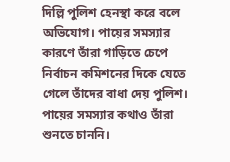দিল্লি পুলিশ হেনস্থা করে বলে অভিযোগ। পায়ের সমস্যার কারণে তাঁরা গাড়িতে চেপে নির্বাচন কমিশনের দিকে যেতে গেলে তাঁদের বাধা দেয় পুলিশ। পায়ের সমস্যার কথাও তাঁরা শুনতে চাননি।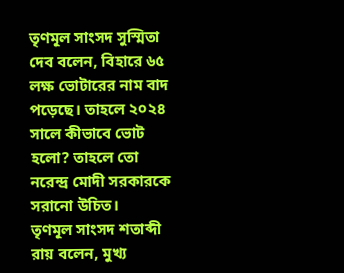তৃণমূল সাংসদ সুস্মিতা দেব বলেন, বিহারে ৬৫ লক্ষ ভোটারের নাম বাদ পড়েছে। তাহলে ২০২৪ সালে কীভাবে ভোট হলো? তাহলে তো নরেন্দ্র মোদী সরকারকে সরানো উচিত।
তৃণমূল সাংসদ শতাব্দী রায় বলেন, মুখ্য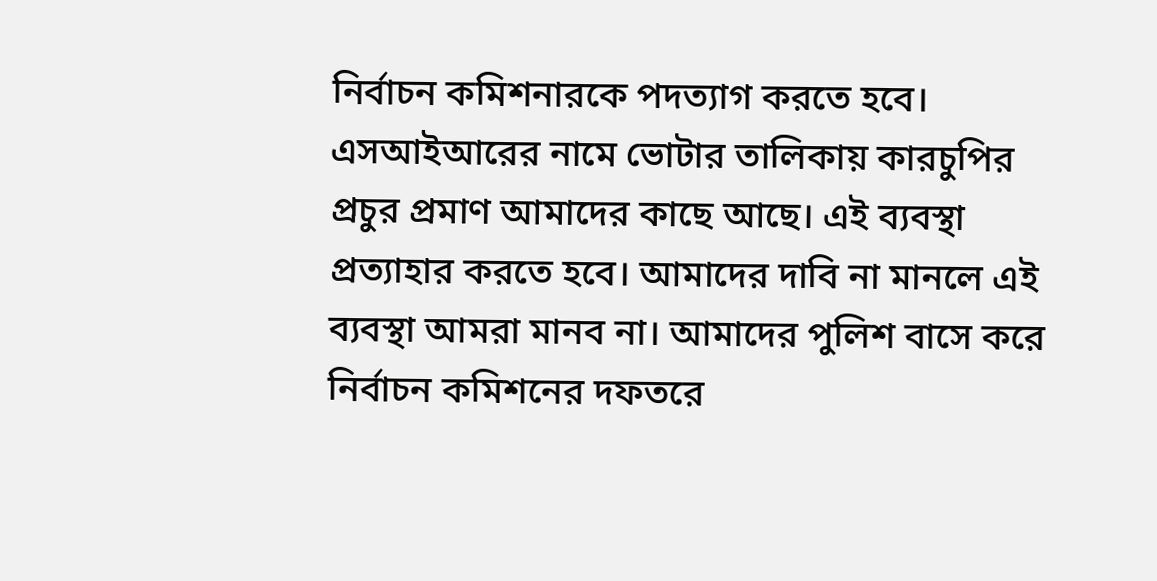নির্বাচন কমিশনারকে পদত্যাগ করতে হবে। এসআইআরের নামে ভোটার তালিকায় কারচুপির প্রচুর প্রমাণ আমাদের কাছে আছে। এই ব্যবস্থা প্রত্যাহার করতে হবে। আমাদের দাবি না মানলে এই ব্যবস্থা আমরা মানব না। আমাদের পুলিশ বাসে করে নির্বাচন কমিশনের দফতরে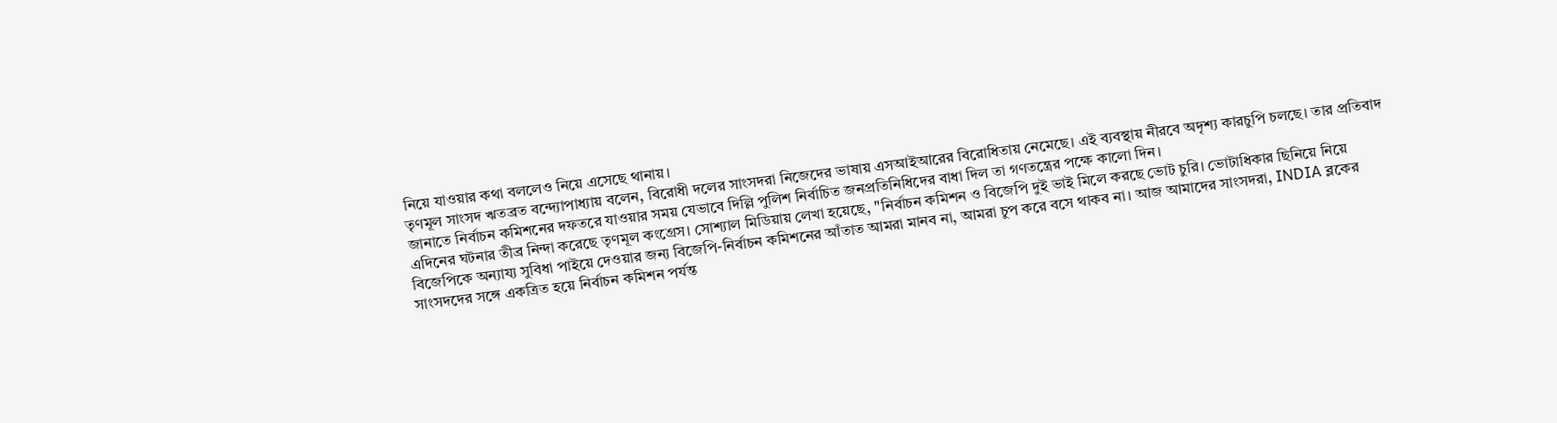নিয়ে যাওয়ার কথা বললেও নিয়ে এসেছে থানায়।
তৃণমূল সাংসদ ঋতব্রত বন্দ্যোপাধ্যায় বলেন, বিরোধী দলের সাংসদরা নিজেদের ভাষায় এসআইআরের বিরোধিতায় নেমেছে। এই ব্যবস্থায় নীরবে অদৃশ্য কারচুপি চলছে। তার প্রতিবাদ জানাতে নির্বাচন কমিশনের দফতরে যাওয়ার সময় যেভাবে দিল্লি পুলিশ নির্বাচিত জনপ্রতিনিধিদের বাধা দিল তা গণতন্ত্রের পক্ষে কালো দিন।
এদিনের ঘটনার তীব্র নিন্দা করেছে তৃণমূল কংগ্রেস। সোশ্যাল মিডিয়ায় লেখা হয়েছে, "নির্বাচন কমিশন ও বিজেপি দুই ভাই মিলে করছে ভোট চুরি। ভোটাধিকার ছিনিয়ে নিয়ে বিজেপিকে অন্যায্য সুবিধা পাইয়ে দেওয়ার জন্য বিজেপি-নির্বাচন কমিশনের আঁতাত আমরা মানব না, আমরা চুপ করে বসে থাকব না। আজ আমাদের সাংসদরা, INDIA ব্লকের সাংসদদের সঙ্গে একত্রিত হয়ে নির্বাচন কমিশন পর্যন্ত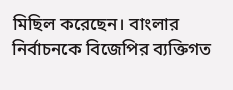মিছিল করেছেন। বাংলার নির্বাচনকে বিজেপির ব্যক্তিগত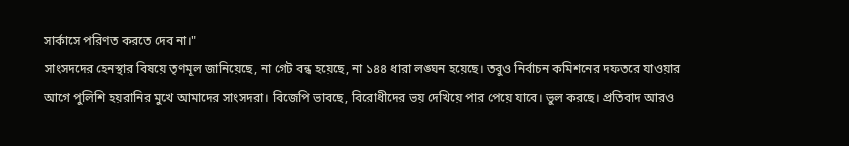সার্কাসে পরিণত করতে দেব না।"
সাংসদদের হেনস্থার বিষয়ে তৃণমূল জানিয়েছে, না গেট বন্ধ হয়েছে, না ১৪৪ ধারা লঙ্ঘন হয়েছে। তবুও নির্বাচন কমিশনের দফতরে যাওয়ার আগে পুলিশি হয়রানির মুখে আমাদের সাংসদরা। বিজেপি ভাবছে, বিরোধীদের ভয় দেখিয়ে পার পেয়ে যাবে। ভুল করছে। প্রতিবাদ আরও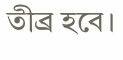তীব্র হবে।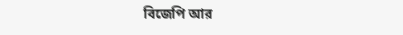বিজেপি আর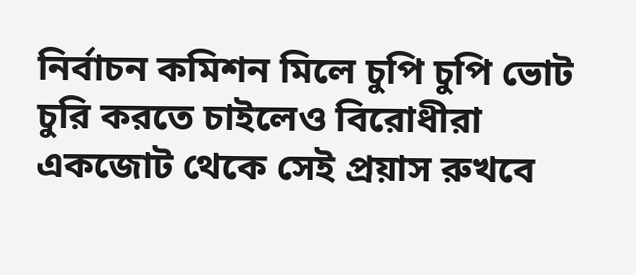নির্বাচন কমিশন মিলে চুপি চুপি ভোট চুরি করতে চাইলেও বিরোধীরা একজোট থেকে সেই প্রয়াস রুখবে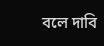বলে দাবি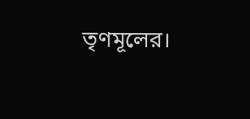তৃণমূলের।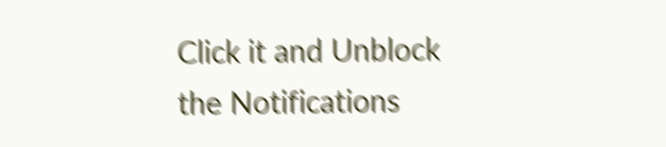Click it and Unblock the Notifications